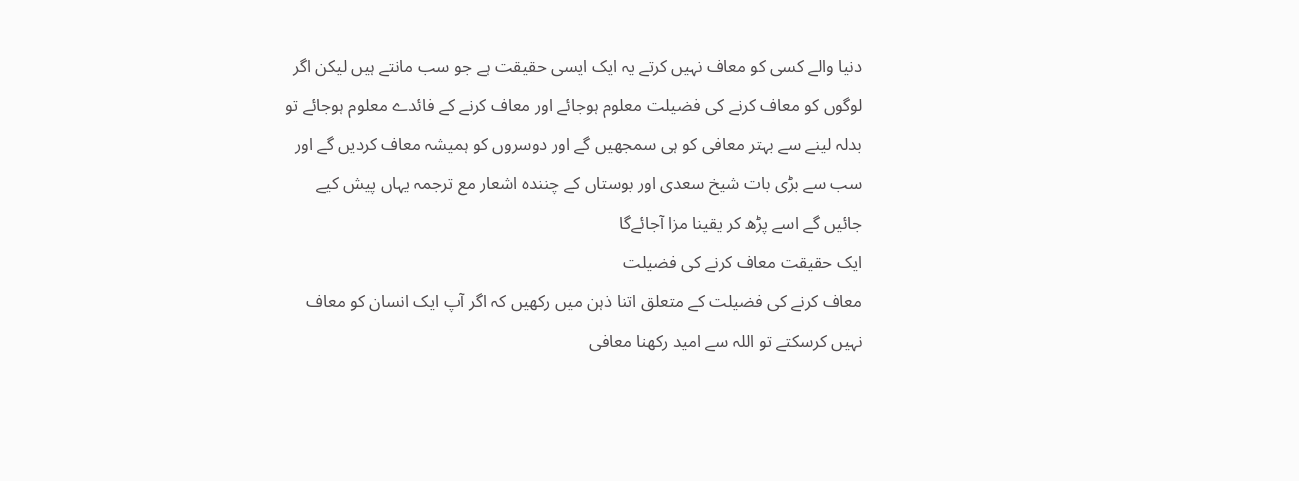دنیا والے کسی کو معاف نہیں کرتے یہ ایک ایسی حقیقت ہے جو سب مانتے ہیں لیکن اگر لوگوں کو معاف کرنے کی فضیلت معلوم ہوجائے اور معاف کرنے کے فائدے معلوم ہوجائے تو بدلہ لینے سے بہتر معافی کو ہی سمجھیں گے اور دوسروں کو ہمیشہ معاف کردیں گے اور سب سے بڑی بات شیخ سعدی اور بوستاں کے چنندہ اشعار مع ترجمہ یہاں پیش کیے جائیں گے اسے پڑھ کر یقینا مزا آجائےگا
ایک حقیقت معاف کرنے کی فضیلت
معاف کرنے کی فضیلت کے متعلق اتنا ذہن میں رکھیں کہ اگر آپ ایک انسان کو معاف نہیں کرسکتے تو اللہ سے امید رکھنا معافی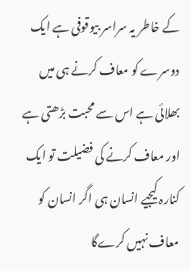کے خاطر یہ سراسر بیوقوفی ہے ایک دوسرے کو معاف کرنے ہی میں بھلائی ہے اس سے محبت بڑھتی ہے اور معاف کرنے کی فضیلت تو ایک کنارہ کیجیے انسان ہی اگر انسان کو معاف نہیں کرےگا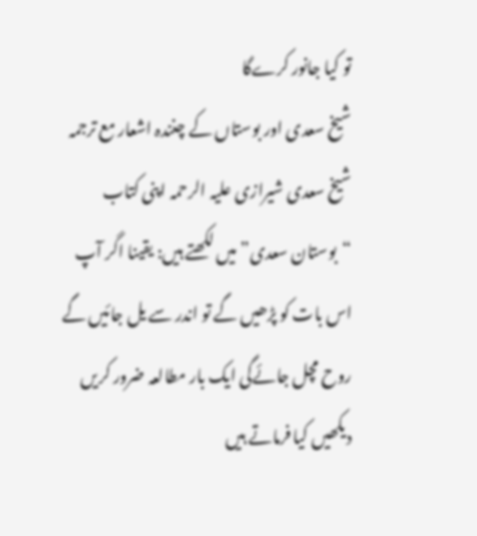تو کیا جانور کرےگا
شیخ سعدی اور بوستاں کے چنندہ اشعار مع ترجمہ
شیخ سعدی شیرازی علیہ الرحمہ اپنی کتاب “بوستان سعدی” میں لکھتے ہیں: یقینا اگر آپ اس بات کو پڑھیں گے تو اندر سے یل جائیں گے روح مچل جائےگی ایک بار مطالعہ ضرور کریں دیکھیں کیا فرماتے ہیں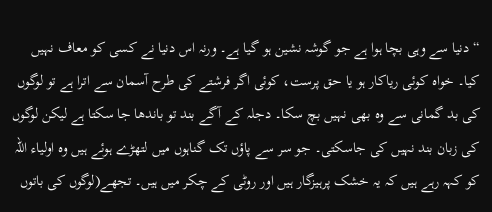“دنیا سے وہی بچا ہوا ہے جو گوشہ نشین ہو گیا ہے۔ ورنہ اس دنیا نے کسی کو معاف نہیں کیا۔ خواہ کوئی ریاکار ہو یا حق پرست، کوئی اگر فرشتے کی طرح آسمان سے اترا ہے تو لوگوں کی بد گمانی سے وہ بھی نہیں بچ سکا۔ دجلہ کے آگے بند تو باندھا جا سکتا ہے لیکن لوگوں کی زبان بند نہیں کی جاسکتی۔ جو سر سے پاؤں تک گناہوں میں لتھڑے ہوئے ہیں وہ اولیاء اللہ کو کہہ رہے ہیں کہ یہ خشک پرہیزگار ہیں اور روٹی کے چکر میں ہیں۔ تجھے(لوگوں کی باتوں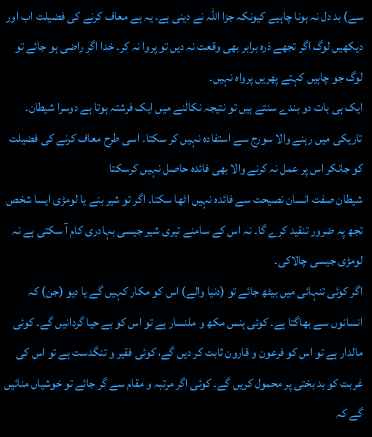سے) بد دل نہ ہونا چاہیے کیونکہ جزا اللہ نے دینی ہے. یہ ہے معاف کرنے کی فضیلت اب اور دیکھیں لوگ اگر تجھے ذرہ برابر بھی وقعت نہ دیں تو پروا نہ کر۔ خدا اگر راضی ہو جائے تو لوگ جو چاہیں کہتے پھریں پرواہ نہیں۔
ایک ہی بات دو بندے سنتے ہیں تو نتیجہ نکالنے میں ایک فرشتہ ہوتا ہے دوسرا شیطان۔
تاریکی میں رہنے والا سورج سے استفادہ نہیں کر سکتا۔ اسی طرح معاف کرنے کی فضیلت کو جانکر اس پر عمل نہ کرنے والا بھی فائدہ حاصل نہیں کرسکتا
شیطان صفت انسان نصیحت سے فائدہ نہیں اٹھا سکتا۔ اگر تو شیر بنے یا لومڑی ایسا شخص تجھ پہ ضرور تنقید کرے گا۔ نہ اس کے سامنے تیری شیر جیسی بہادری کام آ سکتی ہے نہ لومڑی جیسی چالاکی۔
اگر کوئی تنہائی میں بیٹھ جائے تو (دنیا والے) اس کو مکار کہیں گے یا دیو (جن) کہ انسانوں سے بھاگتا ہے۔ کوئی ہنس مکھ و ملنسار ہے تو اس کو بے حیا گردانیں گے۔ کوئی مالدار ہے تو اس کو فرعون و قارون ثابت کر دیں گے، کوئی فقیر و تنگدست ہے تو اس کی غربت کو بد بختی پر محمول کریں گے۔ کوئی اگر مرتبہ و مقام سے گر جائے تو خوشیاں منائیں گے کہ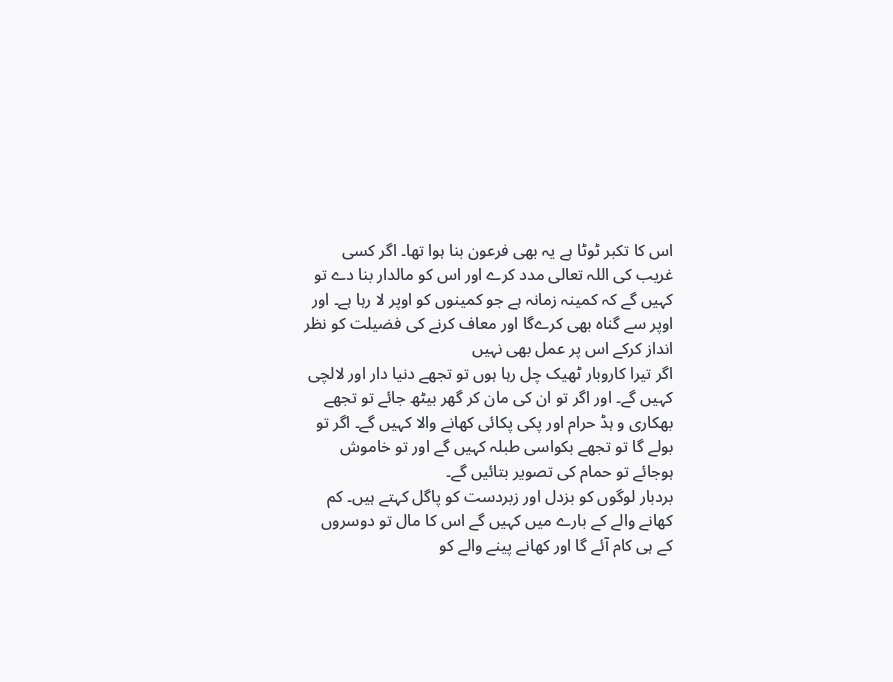اس کا تکبر ٹوٹا ہے یہ بھی فرعون بنا ہوا تھا۔ اگر کسی غریب کی اللہ تعالی مدد کرے اور اس کو مالدار بنا دے تو کہیں گے کہ کمینہ زمانہ ہے جو کمینوں کو اوپر لا رہا ہے۔ اور اوپر سے گناہ بھی کرےگا اور معاف کرنے کی فضیلت کو نظر انداز کرکے اس پر عمل بھی نہیں
اگر تیرا کاروبار ٹھیک چل رہا ہوں تو تجھے دنیا دار اور لالچی کہیں گے۔ اور اگر تو ان کی مان کر گھر بیٹھ جائے تو تجھے بھکاری و ہڈ حرام اور پکی پکائی کھانے والا کہیں گے۔ اگر تو بولے گا تو تجھے بکواسی طبلہ کہیں گے اور تو خاموش ہوجائے تو حمام کی تصویر بتائیں گے۔
بردبار لوگوں کو بزدل اور زبردست کو پاگل کہتے ہیں۔ کم کھانے والے کے بارے میں کہیں گے اس کا مال تو دوسروں کے ہی کام آئے گا اور کھانے پینے والے کو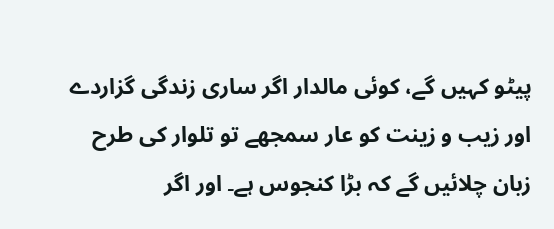پیٹو کہیں گے، کوئی مالدار اگر ساری زندگی گزاردے اور زیب و زینت کو عار سمجھے تو تلوار کی طرح زبان چلائیں گے کہ بڑا کنجوس ہے۔ اور اگر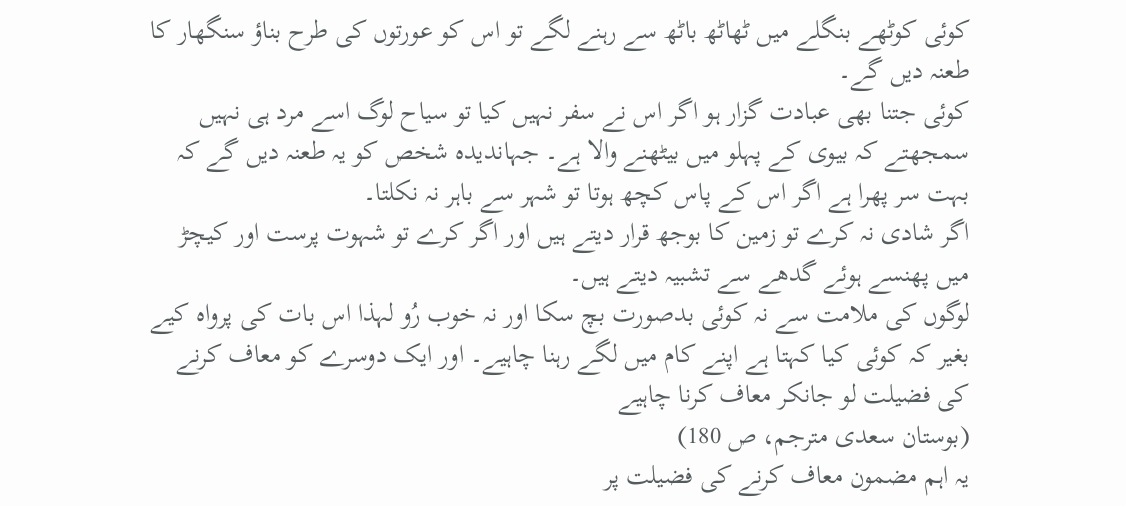کوئی کوٹھے بنگلے میں ٹھاٹھ باٹھ سے رہنے لگے تو اس کو عورتوں کی طرح بناؤ سنگھار کا طعنہ دیں گے۔
کوئی جتنا بھی عبادت گزار ہو اگر اس نے سفر نہیں کیا تو سیاح لوگ اسے مرد ہی نہیں سمجھتے کہ بیوی کے پہلو میں بیٹھنے والا ہے۔ جہاندیدہ شخص کو یہ طعنہ دیں گے کہ بہت سر پھرا ہے اگر اس کے پاس کچھ ہوتا تو شہر سے باہر نہ نکلتا۔
اگر شادی نہ کرے تو زمین کا بوجھ قرار دیتے ہیں اور اگر کرے تو شہوت پرست اور کیچڑ میں پھنسے ہوئے گدھے سے تشبیہ دیتے ہیں۔
لوگوں کی ملامت سے نہ کوئی بدصورت بچ سکا اور نہ خوب رُو لہذا اس بات کی پرواہ کیے بغیر کہ کوئی کیا کہتا ہے اپنے کام میں لگے رہنا چاہیے۔ اور ایک دوسرے کو معاف کرنے کی فضیلت لو جانکر معاف کرنا چاہیے
(بوستان سعدی مترجم، ص 180)
یہ اہم مضمون معاف کرنے کی فضیلت پر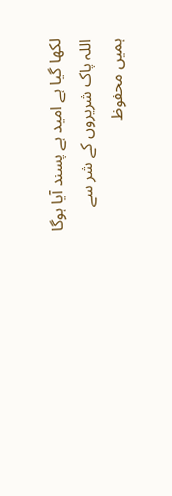لکھا گیا ہے امید ہے پسند آیا ہوگا
اللہ پاک شریروں کے شر سے ہمیں محفوظ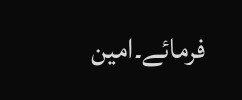فرمائے۔امین